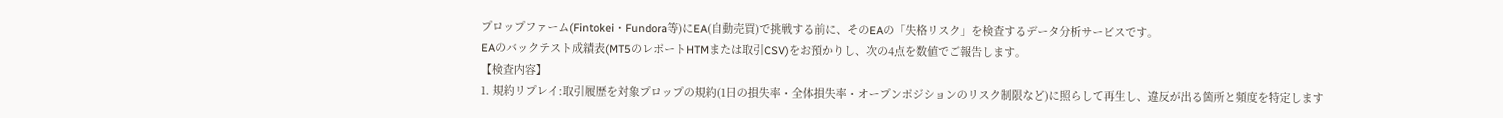プロップファーム(Fintokei・Fundora等)にEA(自動売買)で挑戦する前に、そのEAの「失格リスク」を検査するデータ分析サービスです。
EAのバックテスト成績表(MT5のレポートHTMまたは取引CSV)をお預かりし、次の4点を数値でご報告します。
【検査内容】
1. 規約リプレイ:取引履歴を対象プロップの規約(1日の損失率・全体損失率・オープンポジションのリスク制限など)に照らして再生し、違反が出る箇所と頻度を特定します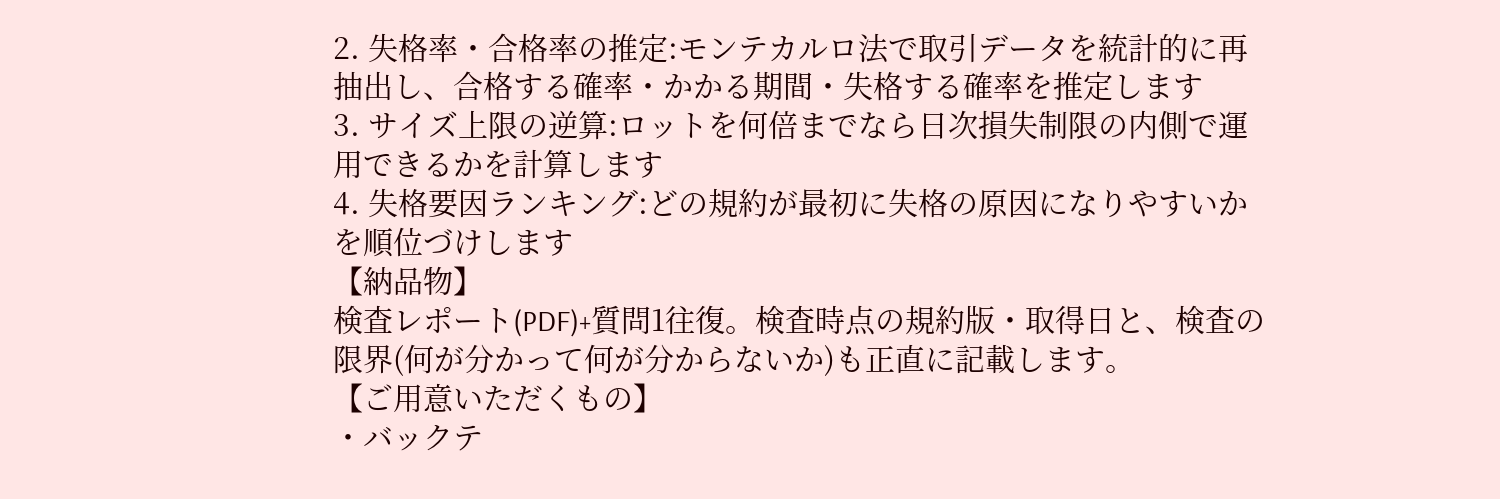2. 失格率・合格率の推定:モンテカルロ法で取引データを統計的に再抽出し、合格する確率・かかる期間・失格する確率を推定します
3. サイズ上限の逆算:ロットを何倍までなら日次損失制限の内側で運用できるかを計算します
4. 失格要因ランキング:どの規約が最初に失格の原因になりやすいかを順位づけします
【納品物】
検査レポート(PDF)+質問1往復。検査時点の規約版・取得日と、検査の限界(何が分かって何が分からないか)も正直に記載します。
【ご用意いただくもの】
・バックテ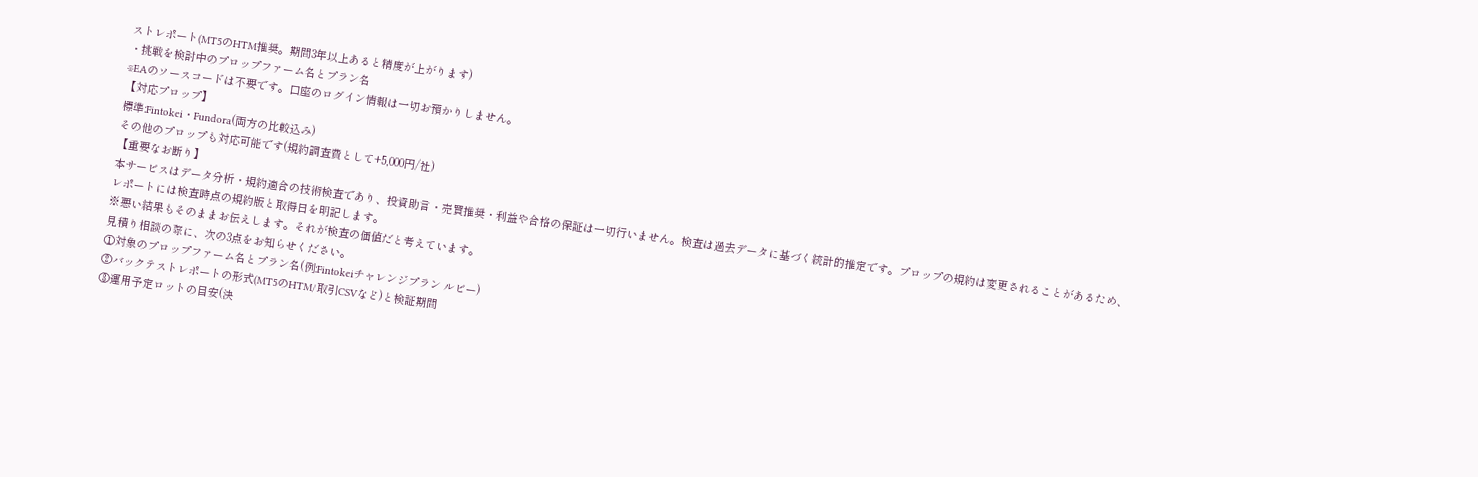ストレポート(MT5のHTM推奨。期間3年以上あると精度が上がります)
・挑戦を検討中のプロップファーム名とプラン名
※EAのソースコードは不要です。口座のログイン情報は一切お預かりしません。
【対応プロップ】
標準:Fintokei・Fundora(両方の比較込み)
その他のプロップも対応可能です(規約調査費として+5,000円/社)
【重要なお断り】
本サービスはデータ分析・規約適合の技術検査であり、投資助言・売買推奨・利益や合格の保証は一切行いません。検査は過去データに基づく統計的推定です。プロップの規約は変更されることがあるため、レポートには検査時点の規約版と取得日を明記します。
※悪い結果もそのままお伝えします。それが検査の価値だと考えています。
見積り相談の際に、次の3点をお知らせください。
①対象のプロップファーム名とプラン名(例:Fintokeiチャレンジプラン ルビー)
②バックテストレポートの形式(MT5のHTM/取引CSVなど)と検証期間
③運用予定ロットの目安(決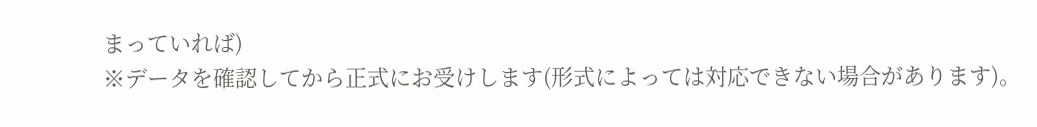まっていれば)
※データを確認してから正式にお受けします(形式によっては対応できない場合があります)。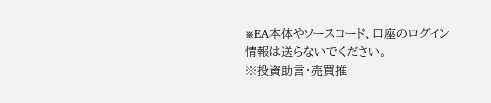※EA本体やソースコード、口座のログイン情報は送らないでください。
※投資助言・売買推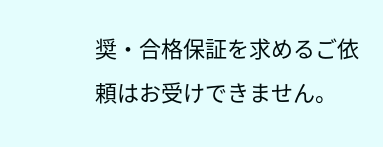奨・合格保証を求めるご依頼はお受けできません。